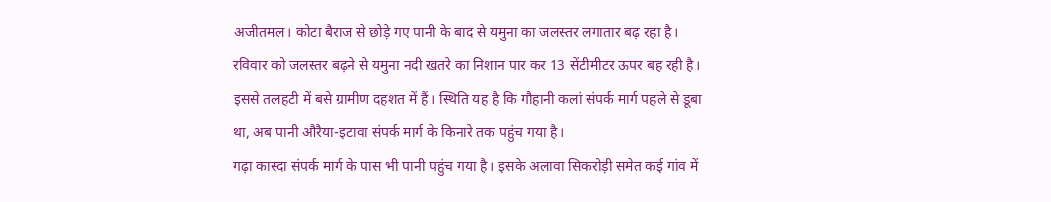अजीतमल। कोटा बैराज से छोड़े गए पानी के बाद से यमुना का जलस्तर लगातार बढ़ रहा है। रविवार को जलस्तर बढ़ने से यमुना नदी खतरे का निशान पार कर 13 सेंटीमीटर ऊपर बह रही है।
इससे तलहटी में बसे ग्रामीण दहशत में हैं। स्थिति यह है कि गौहानी कलां संपर्क मार्ग पहले से डूबा था, अब पानी औरैया-इटावा संपर्क मार्ग के किनारे तक पहुंच गया है।
गढ़ा कास्दा संपर्क मार्ग के पास भी पानी पहुंच गया है। इसके अलावा सिकरोड़ी समेत कई गांव में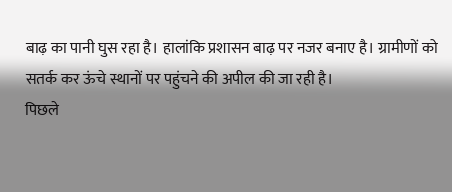बाढ़ का पानी घुस रहा है। हालांकि प्रशासन बाढ़ पर नजर बनाए है। ग्रामीणों को सतर्क कर ऊंचे स्थानों पर पहुंचने की अपील की जा रही है।
पिछले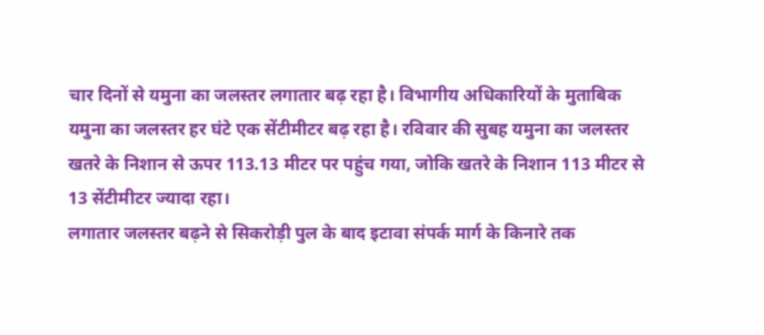चार दिनों से यमुना का जलस्तर लगातार बढ़ रहा है। विभागीय अधिकारियों के मुताबिक यमुना का जलस्तर हर घंटे एक सेंटीमीटर बढ़ रहा है। रविवार की सुबह यमुना का जलस्तर खतरे के निशान से ऊपर 113.13 मीटर पर पहुंच गया, जोकि खतरे के निशान 113 मीटर से 13 सेंटीमीटर ज्यादा रहा।
लगातार जलस्तर बढ़ने से सिकरोड़ी पुल के बाद इटावा संपर्क मार्ग के किनारे तक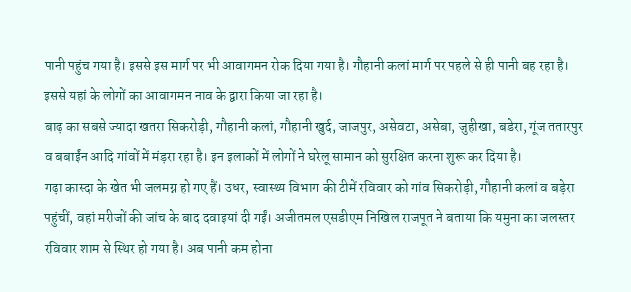पानी पहुंच गया है। इससे इस मार्ग पर भी आवागमन रोक दिया गया है। गौहानी कलां मार्ग पर पहले से ही पानी बह रहा है। इससे यहां के लोगों का आवागमन नाव के द्वारा किया जा रहा है।
बाढ़ का सबसे ज्यादा खतरा सिकरोड़ी, गौहानी कलां, गौहानी खुर्द, जाजपुर, असेवटा, असेबा, जुहीखा, बडेरा, गूंज ततारपुर व बबाईंन आदि गांवों में मंड़रा रहा है। इन इलाकों में लोगों ने घरेलू सामान को सुरक्षित करना शुरू कर दिया है।
गढ़ा कास्दा के खेत भी जलमग्न हो गए हैं। उधर, स्वास्थ्य विभाग की टीमें रविवार को गांव सिकरोड़ी, गौहानी कलां व बड़ेरा पहुंचीं, वहां मरीजों की जांच के बाद दवाइयां दी गईं। अजीतमल एसडीएम निखिल राजपूत ने बताया कि यमुना का जलस्तर रविवार शाम से स्थिर हो गया है। अब पानी कम होना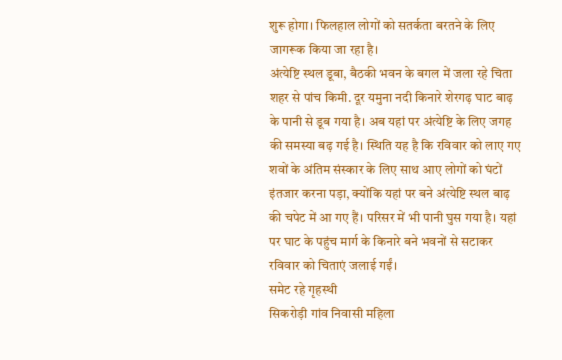शुरू होगा। फिलहाल लोगों को सतर्कता बरतने के लिए जागरूक किया जा रहा है।
अंत्येष्टि स्थल डूबा, बैठकी भवन के बगल में जला रहे चिता
शहर से पांच किमी. दूर यमुना नदी किनारे शेरगढ़ घाट बाढ़ के पानी से डूब गया है। अब यहां पर अंत्येष्टि के लिए जगह की समस्या बढ़ गई है। स्थिति यह है कि रविवार को लाए गए शवों के अंतिम संस्कार के लिए साथ आए लोगों को घंटों इंतजार करना पड़ा, क्योंकि यहां पर बने अंत्येष्टि स्थल बाढ़ की चपेट में आ गए हैं। परिसर में भी पानी घुस गया है। यहां पर घाट के पहुंच मार्ग के किनारे बने भवनों से सटाकर रविवार को चिताएं जलाई गईं।
समेट रहे गृहस्थी
सिकरोड़ी गांव निवासी महिला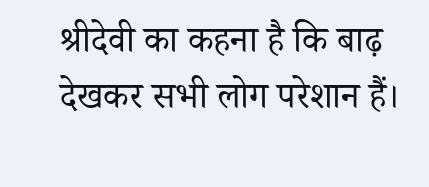श्रीदेवी का कहना है कि बाढ़ देखकर सभी लोग परेशान हैं।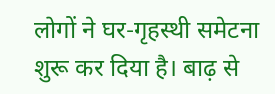लोगों ने घर-गृहस्थी समेटना शुरू कर दिया है। बाढ़ से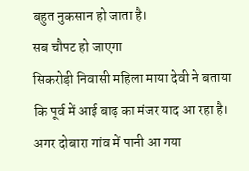बहुत नुकसान हो जाता है।
सब चौपट हो जाएगा
सिकरोड़ी निवासी महिला माया देवी ने बताया कि पूर्व में आई बाढ़ का मंजर याद आ रहा है। अगर दोबारा गांव में पानी आ गया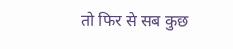तो फिर से सब कुछ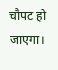चौपट हो जाएगा।